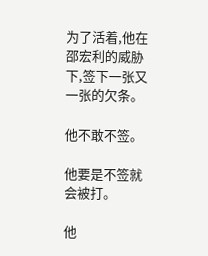为了活着,他在邵宏利的威胁下,签下一张又一张的欠条。

他不敢不签。

他要是不签就会被打。

他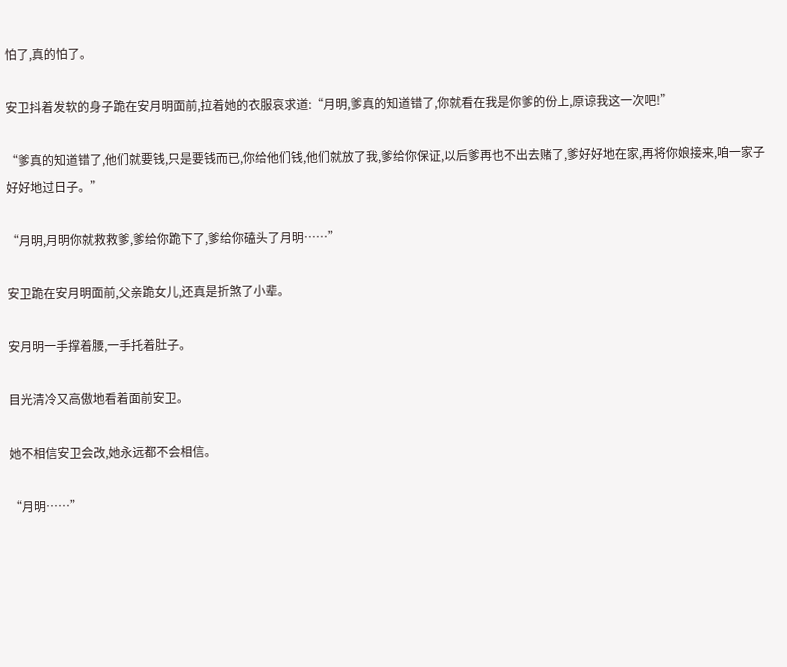怕了,真的怕了。

安卫抖着发软的身子跪在安月明面前,拉着她的衣服哀求道:“月明,爹真的知道错了,你就看在我是你爹的份上,原谅我这一次吧!”

“爹真的知道错了,他们就要钱,只是要钱而已,你给他们钱,他们就放了我,爹给你保证,以后爹再也不出去赌了,爹好好地在家,再将你娘接来,咱一家子好好地过日子。”

“月明,月明你就救救爹,爹给你跪下了,爹给你磕头了月明……”

安卫跪在安月明面前,父亲跪女儿,还真是折煞了小辈。

安月明一手撑着腰,一手托着肚子。

目光清冷又高傲地看着面前安卫。

她不相信安卫会改,她永远都不会相信。

“月明……”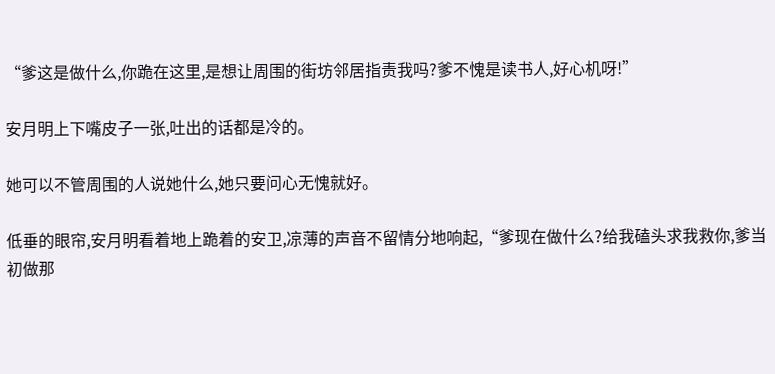“爹这是做什么,你跪在这里,是想让周围的街坊邻居指责我吗?爹不愧是读书人,好心机呀!”

安月明上下嘴皮子一张,吐出的话都是冷的。

她可以不管周围的人说她什么,她只要问心无愧就好。

低垂的眼帘,安月明看着地上跪着的安卫,凉薄的声音不留情分地响起,“爹现在做什么?给我磕头求我救你,爹当初做那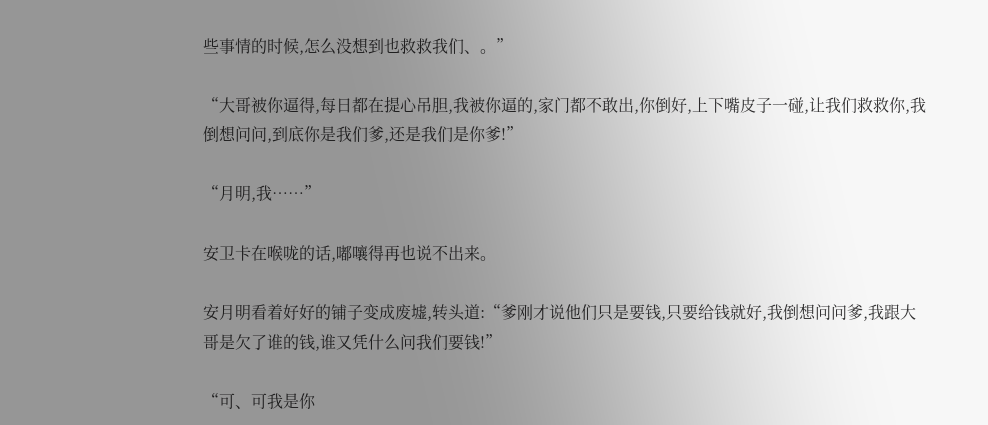些事情的时候,怎么没想到也救救我们、。”

“大哥被你逼得,每日都在提心吊胆,我被你逼的,家门都不敢出,你倒好,上下嘴皮子一碰,让我们救救你,我倒想问问,到底你是我们爹,还是我们是你爹!”

“月明,我……”

安卫卡在喉咙的话,嘟嚷得再也说不出来。

安月明看着好好的铺子变成废墟,转头道:“爹刚才说他们只是要钱,只要给钱就好,我倒想问问爹,我跟大哥是欠了谁的钱,谁又凭什么问我们要钱!”

“可、可我是你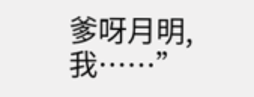爹呀月明,我……”